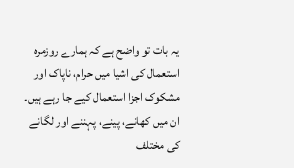یہ بات تو واضح ہے کہ ہمارے روزمرہ استعمال کی اشیا میں حرام، ناپاک اور مشکوک اجزا استعمال کیے جا رہے ہیں۔ ان میں کھانے، پینے، پہننے اور لگانے کی مختلف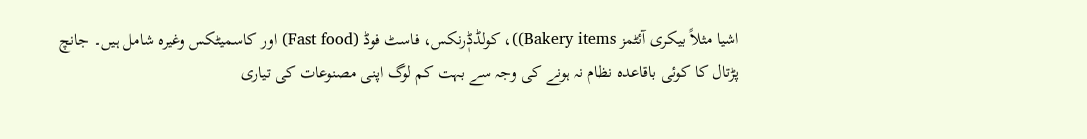اشیا مثلاً بیکری آئٹمز Bakery items))، کولڈڈٖرنکس، فاسٹ فوڈ (Fast food) اور کاسمیٹکس وغیرہ شامل ہیں۔ جانچ پڑتال کا کوئی باقاعدہ نظام نہ ہونے کی وجہ سے بہت کم لوگ اپنی مصنوعات کی تیاری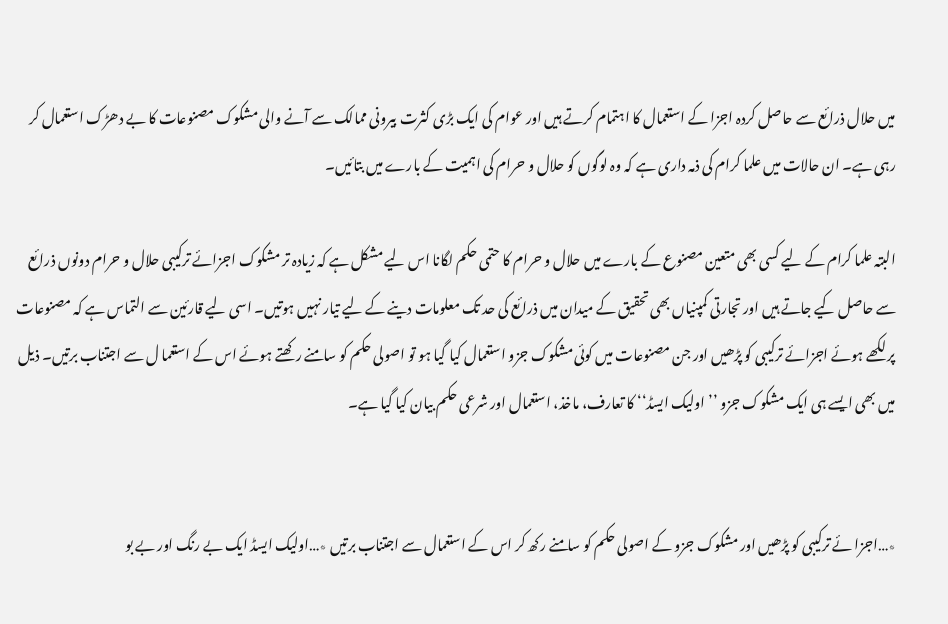میں حلال ذرائع سے حاصل کردہ اجزا کے استعمال کا اہتمام کرتے ہیں اور عوام کی ایک بڑی کثرت بیرونی ممالک سے آنے والی مشکوک مصنوعات کا بے دھڑک استعمال کر رہی ہے۔ ان حالات میں علما کرام کی ذمہ داری ہے کہ وہ لوگوں کو حلال و حرام کی اہمیت کے بارے میں بتائیں۔

البتہ علما کرام کے لیے کسی بھی متعین مصنوع کے بارے میں حلال و حرام کا حتمی حکم لگانا اس لیے مشکل ہے کہ زیادہ تر مشکوک اجزائے ترکیبی حلال و حرام دونوں ذرائع سے حاصل کیے جاتے ہیں اور تجارتی کمپنیاں بھی تحقیق کے میدان میں ذرائع کی حد تک معلومات دینے کے لیے تیار نہیں ہوتیں۔ اسی لیے قارئین سے التماس ہے کہ مصنوعات پر لکھے ہوئے اجزائے ترکیبی کو پڑھیں اور جن مصنوعات میں کوئی مشکوک جزو استعمال کیا گیا ہو تو اصولی حکم کو سامنے رکھتے ہوئے اس کے استعما ل سے اجتناب برتیں۔ ذیل میں بھی ایسے ہی ایک مشکوک جزو ’’اولیک ایسڈ‘‘ کا تعارف، ماخذ، استعمال اور شرعی حکم بیان کیا گیا ہے۔


٭…اجزا ئے ترکیبی کو پڑھیں اور مشکوک جزو کے اصولی حکم کو سامنے رکھ کر اس کے استعمال سے اجتناب برتیں ٭…اولیک ایسڈ ایک بے رنگ اور بے بو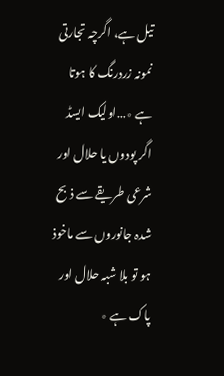تیل ہے، اگرچہ تجارتی نمونہ زردرنگ کا ہوتا ہے ٭…اولیک ایسڈ اگر پودوں یا حلال اور شرعی طریقے سے ذبح شدہ جانوروں سے ماخوذ ہو تو بلا شبہ حلال اور پاک ہے ٭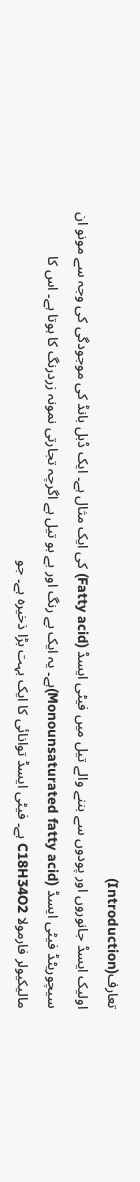تعارف(Introduction)
اولیک ایسڈ جانوروں اور پودوں سے بننے والے تیل میں فیٹی ایسڈ (Fatty acid) کی ایک مثال ہے۔ ایک ڈبل بانڈ کی موجودگی کی وجہ سے مونو ان سیچوریٹڈ فیٹی ایسڈ (Monounsaturated fatty acid)ہے۔ یہ ایک بے رنگ اور بے بو تیل ہے اگرچہ تجارتی نمونہ زردرنگ کا ہوتا ہے۔ اس کا مالیکیولر فارمولا C18H34O2 ہے۔ فیٹی ایسڈ توانائی کا ایک بہت بڑا ذخیرہ ہے۔ جو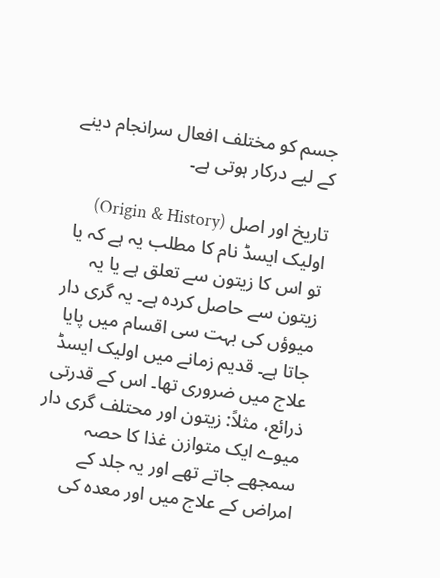جسم کو مختلف افعال سرانجام دینے کے لیے درکار ہوتی ہے۔

تاریخ اور اصل (Origin & History)
اولیک ایسڈ نام کا مطلب یہ ہے کہ یا تو اس کا زیتون سے تعلق ہے یا یہ زیتون سے حاصل کردہ ہے۔ یہ گری دار میوؤں کی بہت سی اقسام میں پایا جاتا ہے۔ قدیم زمانے میں اولیک ایسڈ علاج میں ضروری تھا۔ اس کے قدرتی ذرائع، مثلاً: زیتون اور محتلف گری دار میوے ایک متوازن غذا کا حصہ سمجھے جاتے تھے اور یہ جلد کے امراض کے علاج میں اور معدہ کی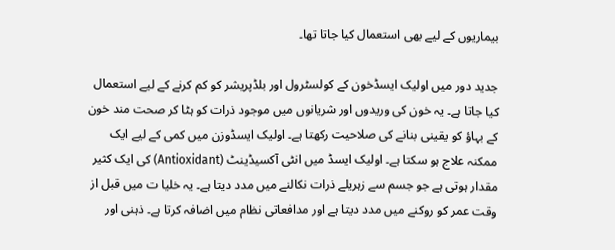بیماریوں کے لیے بھی استعمال کیا جاتا تھا۔

جدید دور میں اولیک ایسڈخون کے کولسٹرول اور بلڈپریشر کو کم کرنے کے لیے استعمال کیا جاتا ہے۔ یہ خون کی وریدوں اور شریانوں میں موجود ذرات کو ہٹا کر صحت مند خون کے بہاؤ کو یقینی بنانے کی صلاحیت رکھتا ہے۔ اولیک ایسڈوزن میں کمی کے لیے ایک ممکنہ علاج ہو سکتا ہے۔ اولیک ایسڈ میں انٹی آکسیڈینٹ (Antioxidant) کی ایک کثیر مقدار ہوتی ہے جو جسم سے زہریلے ذرات نکالنے میں مدد دیتا ہے۔ یہ خلیا ت میں قبل از وقت عمر کو روکنے میں مدد دیتا ہے اور مدافعاتی نظام میں اضافہ کرتا ہے۔ ذہنی اور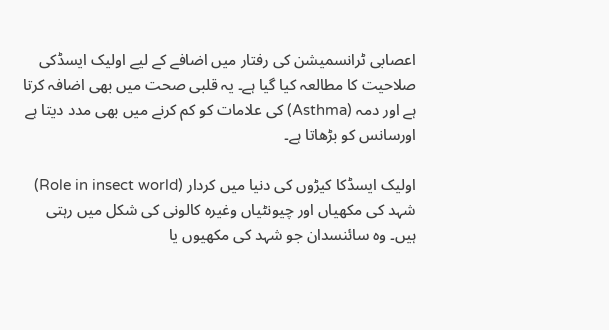اعصابی ٹرانسمیشن کی رفتار میں اضافے کے لیے اولیک ایسڈکی صلاحیت کا مطالعہ کیا گیا ہے۔ یہ قلبی صحت میں بھی اضافہ کرتا ہے اور دمہ (Asthma) کی علامات کو کم کرنے میں بھی مدد دیتا ہے اورسانس کو بڑھاتا ہے۔

اولیک ایسڈکا کیڑوں کی دنیا میں کردار (Role in insect world)
شہد کی مکھیاں اور چیونٹیاں وغیرہ کالونی کی شکل میں رہتی ہیں۔ وہ سائنسدان جو شہد کی مکھیوں یا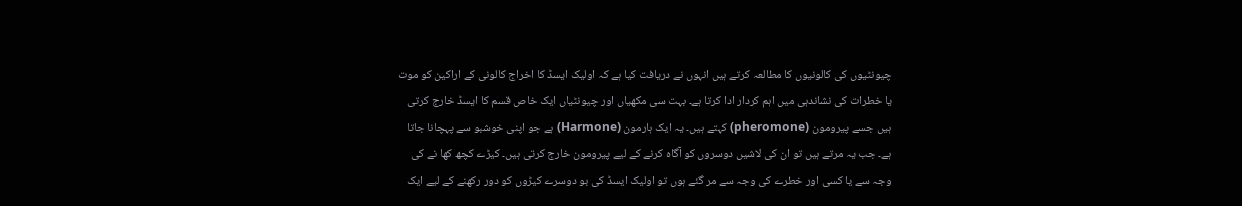چیونٹیوں کی کالونیوں کا مطالعہ کرتے ہیں انہوں نے دریافت کیا ہے کہ اولیک ایسڈ کا اخراج کالونی کے اراکین کو موت یا خطرات کی نشاندہی میں اہم کردار ادا کرتا ہے۔ بہت سی مکھیاں اور چیونٹیاں ایک خاص قسم کا ایسڈ خارج کرتی ہیں جسے پیرومون (pheromone) کہتے ہیں۔ یہ ایک ہارمون (Harmone) ہے جو اپنی خوشبو سے پہچانا جاتا ہے۔ جب یہ مرتے ہیں تو ان کی لاشیں دوسروں کو آگاہ کرنے کے لیے پیرومون خارج کرتی ہیں۔ کیڑے کچھ کھا نے کی وجہ سے یا کسی اور خطرے کی وجہ سے مر گئے ہوں تو اولیک ایسڈ کی بو دوسرے کیڑوں کو دور رکھنے کے لیے ایک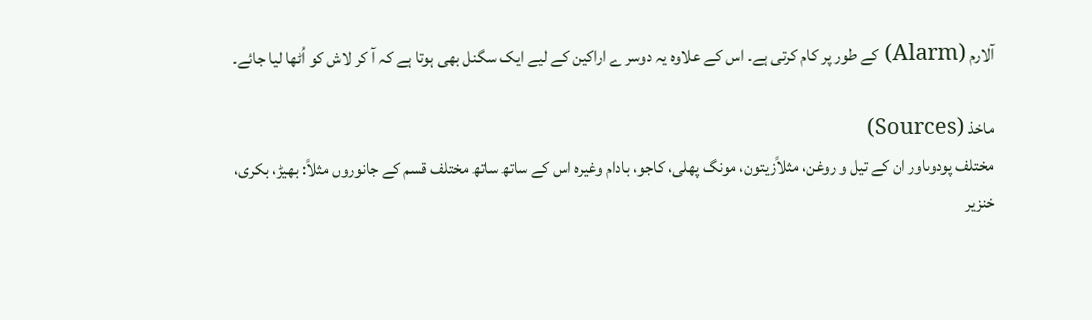آلارم (Alarm) کے طور پر کام کرتی ہے۔ اس کے علاوہ یہ دوسر ے اراکین کے لیے ایک سگنل بھی ہوتا ہے کہ آ کر لاش کو اُٹھا لیا جائے۔

ماخذ (Sources)
مختلف پودوںاور ان کے تیل و روغن، مثلاًزیتون، مونگ پھلی، کاجو، بادام وغیرہ اس کے ساتھ ساتھ مختلف قسم کے جانوروں مثلاً: بھیڑ، بکری، خنزیر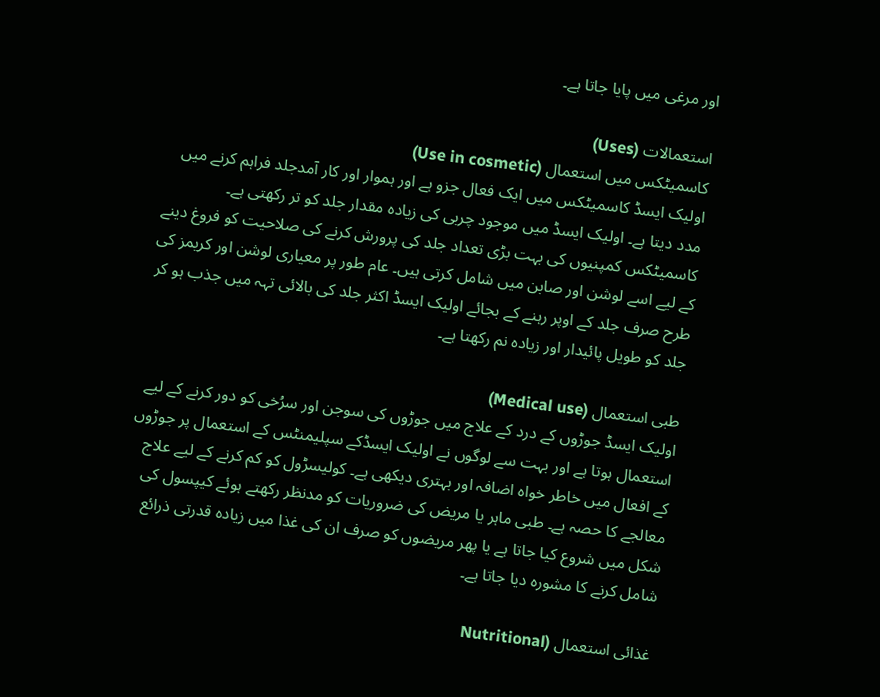اور مرغی میں پایا جاتا ہے۔

استعمالات (Uses)
کاسمیٹکس میں استعمال (Use in cosmetic)
اولیک ایسڈ کاسمیٹکس میں ایک فعال جزو ہے اور ہموار اور کار آمدجلد فراہم کرنے میں مدد دیتا ہے۔ اولیک ایسڈ میں موجود چربی کی زیادہ مقدار جلد کو تر رکھتی ہے۔ کاسمیٹکس کمپنیوں کی بہت بڑی تعداد جلد کی پرورش کرنے کی صلاحیت کو فروغ دینے کے لیے اسے لوشن اور صابن میں شامل کرتی ہیں۔ عام طور پر معیاری لوشن اور کریمز کی طرح صرف جلد کے اوپر رہنے کے بجائے اولیک ایسڈ اکثر جلد کی بالائی تہہ میں جذب ہو کر جلد کو طویل پائیدار اور زیادہ نم رکھتا ہے۔

طبی استعمال (Medical use)
اولیک ایسڈ جوڑوں کے درد کے علاج میں جوڑوں کی سوجن اور سرُخی کو دور کرنے کے لیے استعمال ہوتا ہے اور بہت سے لوگوں نے اولیک ایسڈکے سپلیمنٹس کے استعمال پر جوڑوں کے افعال میں خاطر خواہ اضافہ اور بہتری دیکھی ہے۔ کولیسڑول کو کم کرنے کے لیے علاج معالجے کا حصہ ہے۔ طبی ماہر یا مریض کی ضروریات کو مدنظر رکھتے ہوئے کیپسول کی شکل میں شروع کیا جاتا ہے یا پھر مریضوں کو صرف ان کی غذا میں زیادہ قدرتی ذرائع شامل کرنے کا مشورہ دیا جاتا ہے۔

غذائی استعمال (Nutritional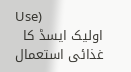Use)
اولیک ایسڈ کا غذائی استعمال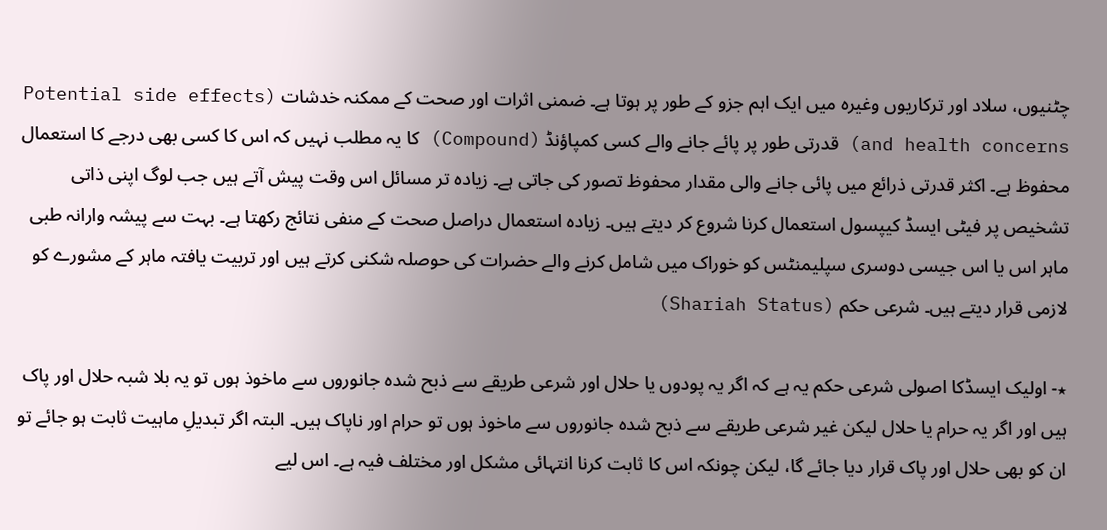چٹنیوں، سلاد اور ترکاریوں وغیرہ میں ایک اہم جزو کے طور پر ہوتا ہے۔ ضمنی اثرات اور صحت کے ممکنہ خدشات (Potential side effects and health concerns) قدرتی طور پر پائے جانے والے کسی کمپاؤنڈ (Compound) کا یہ مطلب نہیں کہ اس کا کسی بھی درجے کا استعمال محفوظ ہے۔ اکثر قدرتی ذرائع میں پائی جانے والی مقدار محفوظ تصور کی جاتی ہے۔ زیادہ تر مسائل اس وقت پیش آتے ہیں جب لوگ اپنی ذاتی تشخیص پر فیٹی ایسڈ کیپسول استعمال کرنا شروع کر دیتے ہیں۔ زیادہ استعمال دراصل صحت کے منفی نتائج رکھتا ہے۔ بہت سے پیشہ وارانہ طبی ماہر اس یا اس جیسی دوسری سپلیمنٹس کو خوراک میں شامل کرنے والے حضرات کی حوصلہ شکنی کرتے ہیں اور تربیت یافتہ ماہر کے مشورے کو لازمی قرار دیتے ہیں۔ شرعی حکم (Shariah Status)

٭- اولیک ایسڈکا اصولی شرعی حکم یہ ہے کہ اگر یہ پودوں یا حلال اور شرعی طریقے سے ذبح شدہ جانوروں سے ماخوذ ہوں تو یہ بلا شبہ حلال اور پاک ہیں اور اگر یہ حرام یا حلال لیکن غیر شرعی طریقے سے ذبح شدہ جانوروں سے ماخوذ ہوں تو حرام اور ناپاک ہیں۔ البتہ اگر تبدیلِ ماہیت ثابت ہو جائے تو ان کو بھی حلال اور پاک قرار دیا جائے گا، لیکن چونکہ اس کا ثابت کرنا انتہائی مشکل اور مختلف فیہ ہے۔ اس لیے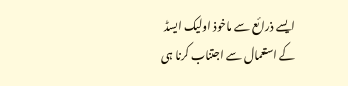ایسے ذرائع سے ماخوذ اولیک ایسڈ کے استعمال سے اجتناب کرنا ہی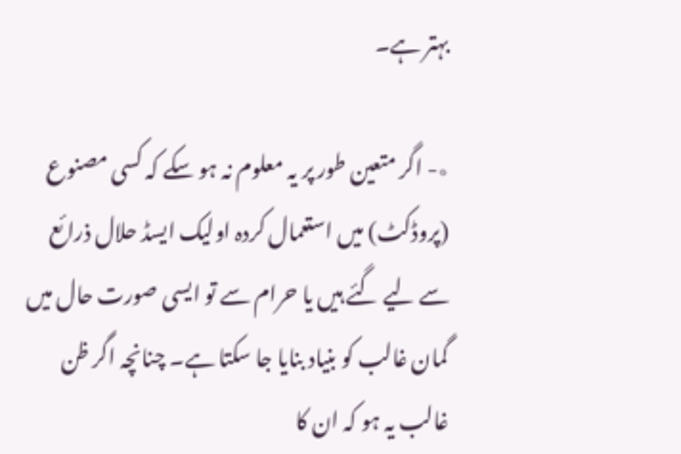بہتر ہے۔

٭- اگر متعین طور پر یہ معلوم نہ ہو سکے کہ کسی مصنوع (پروڈکٹ) میں استعمال کردہ اولیک ایسڈ حلال ذرائع سے لیے گئے ہیں یا حرام سے تو ایسی صورت حال میں گمان غالب کو بنیاد بنایا جا سکتا ہے۔ چنانچہ اگر ظن غالب یہ ہو کہ ان کا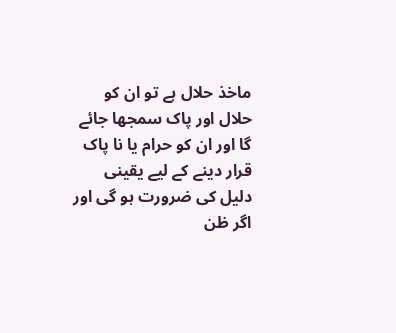ماخذ حلال ہے تو ان کو حلال اور پاک سمجھا جائے گا اور ان کو حرام یا نا پاک قرار دینے کے لیے یقینی دلیل کی ضرورت ہو گی اور اگر ظن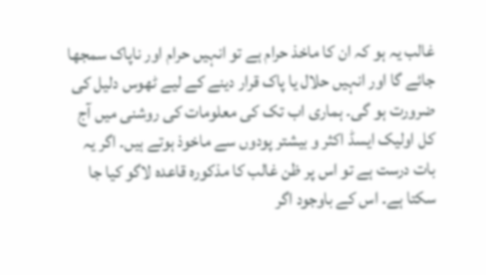غالب یہ ہو کہ ان کا ماخذ حرام ہے تو انہیں حرام اور ناپاک سمجھا جائے گا اور انہیں حلال یا پاک قرار دینے کے لیے ٹھوس دلیل کی ضرورت ہو گی۔ ہماری اب تک کی معلومات کی روشنی میں آج کل اولیک ایسڈ اکثر و بیشتر پودوں سے ماخوذ ہوتے ہیں۔ اگر یہ بات درست ہے تو اس پر ظن غالب کا مذکورہ قاعدہ لاگو کیا جا سکتا ہے۔ اس کے باوجود اگر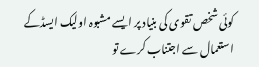کوئی شخص تقوی کی بنیاد پر ایسے مشبوہ اولیک ایسڈکے استعمال سے اجتناب کرے تو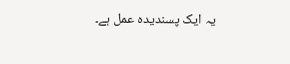یہ ایک پسندیدہ عمل ہے۔